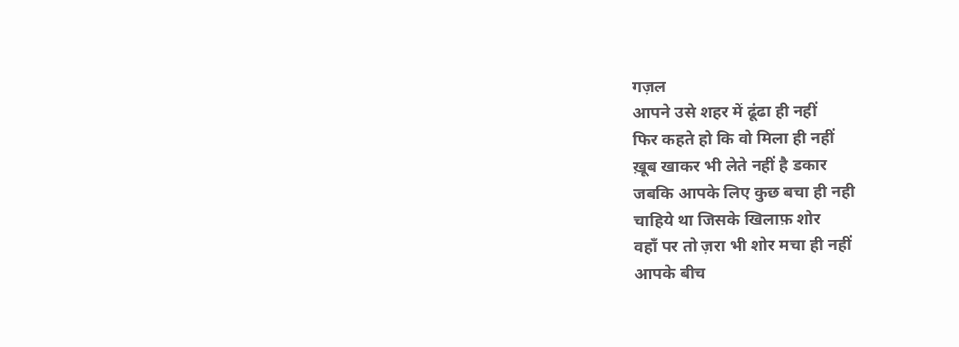गज़ल
आपने उसे शहर में ढूंढा ही नहीं
फिर कहते हो कि वो मिला ही नहीं
ख़ूब खाकर भी लेते नहीं है डकार
जबकि आपके लिए कुछ बचा ही नही
चाहिये था जिसके खिलाफ़ शोर
वहॉं पर तो ज़रा भी शोर मचा ही नहीं
आपके बीच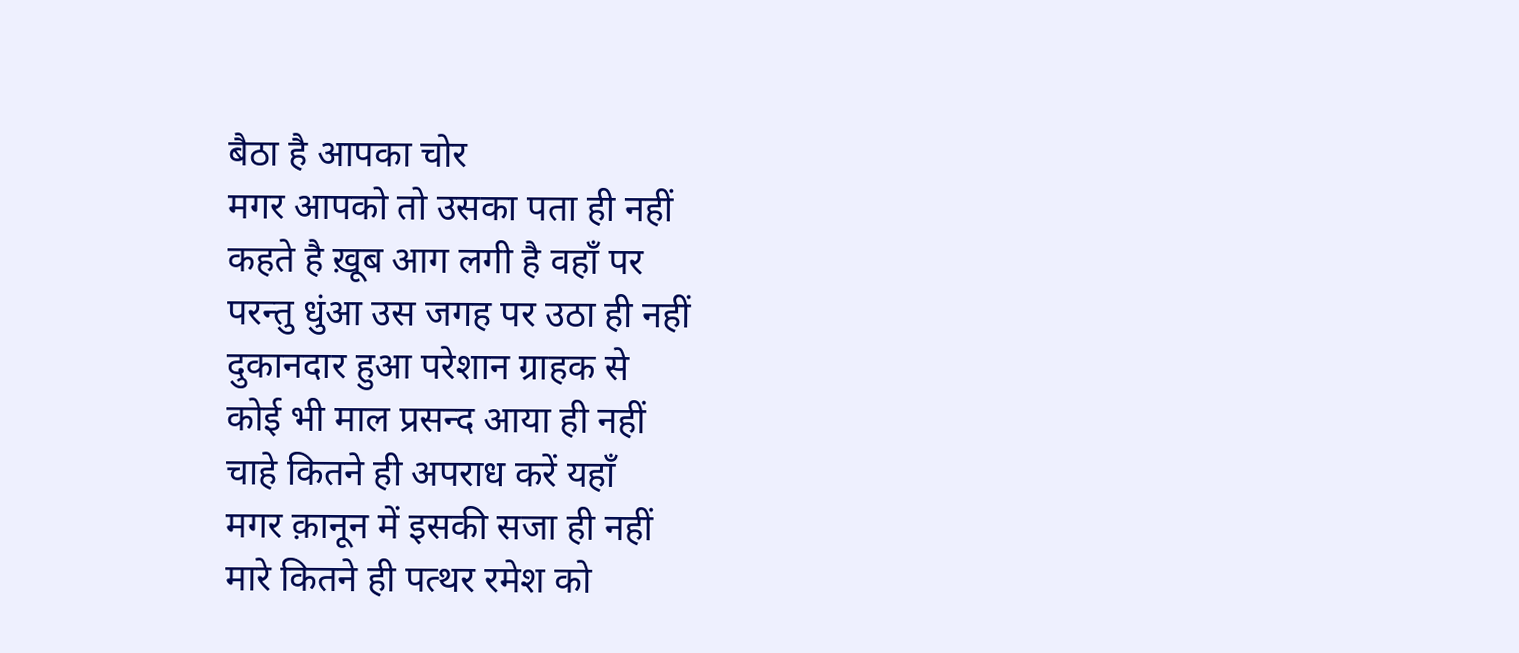बैठा है आपका चोर
मगर आपको तो उसका पता ही नहीं
कहते है ख़ूब आग लगी है वहॉं पर
परन्तु धुंआ उस जगह पर उठा ही नहीं
दुकानदार हुआ परेशान ग्राहक से
कोई भी माल प्रसन्द आया ही नहीं
चाहे कितने ही अपराध करें यहॉं
मगर क़ानून में इसकी सजा ही नहीं
मारे कितने ही पत्थर रमेश को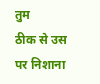तुम
ठीक से उस पर निशाना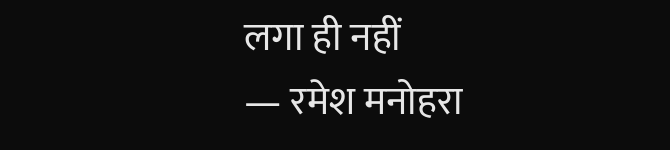लगा ही नहीं
— रमेश मनोहरा